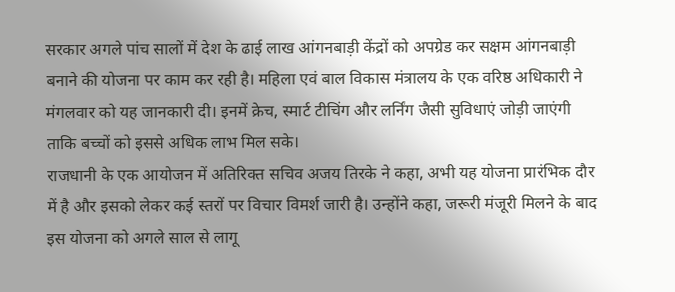सरकार अगले पांच सालों में देश के ढाई लाख आंगनबाड़ी केंद्रों को अपग्रेड कर सक्षम आंगनबाड़ी बनाने की योजना पर काम कर रही है। महिला एवं बाल विकास मंत्रालय के एक वरिष्ठ अधिकारी ने मंगलवार को यह जानकारी दी। इनमें क्रेच, स्मार्ट टीचिंग और लर्निंग जैसी सुविधाएं जोड़ी जाएंगी ताकि बच्चों को इससे अधिक लाभ मिल सके।
राजधानी के एक आयोजन में अतिरिक्त सचिव अजय तिरके ने कहा, अभी यह योजना प्रारंभिक दौर में है और इसको लेकर कई स्तरों पर विचार विमर्श जारी है। उन्होंने कहा, जरूरी मंजूरी मिलने के बाद इस योजना को अगले साल से लागू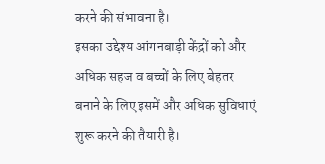करने की संभावना है।
इसका उद्देश्य आंगनबाड़ी केंद्रों को और अधिक सहज व बच्चों के लिए बेहतर बनाने के लिए इसमें और अधिक सुविधाएं शुरू करने की तैयारी है।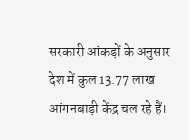सरकारी आंकड़ों के अनुसार देश में कुल 13.77 लाख आंगनबाड़ी केंद्र चल रहे हैं।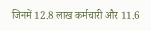जिनमें 12.8 लाख कर्मचारी और 11.6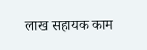लाख सहायक काम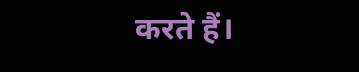करते हैं।